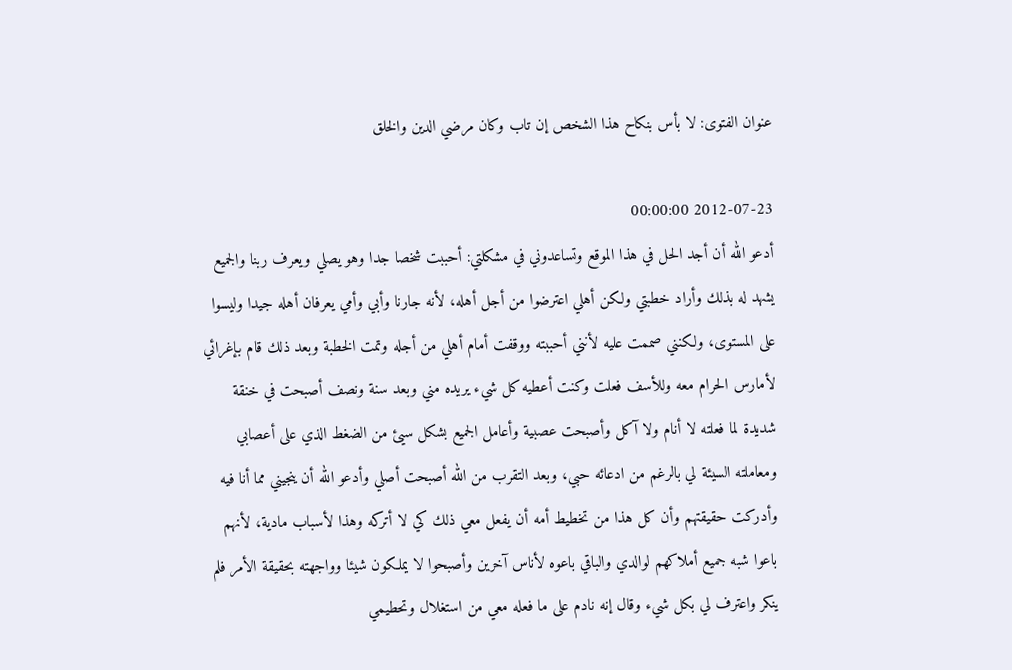عنوان الفتوى: لا بأس بنكاح هذا الشخص إن تاب وكان مرضي الدين والخلق

2012-07-23 00:00:00
أدعو الله أن أجد الحل في هذا الموقع وتساعدوني في مشكلتي: أحببت شخصا جدا وهو يصلي ويعرف ربنا والجميع يشهد له بذلك وأراد خطبتي ولكن أهلي اعترضوا من أجل أهله، لأنه جارنا وأبي وأمي يعرفان أهله جيدا وليسوا على المستوى، ولكنني صممت عليه لأنني أحببته ووقفت أمام أهلي من أجله وتمت الخطبة وبعد ذلك قام بإغرائي لأمارس الحرام معه وللأسف فعلت وكنت أعطيه كل شيء يريده مني وبعد سنة ونصف أصبحت في خنقة شديدة لما فعلته لا أنام ولا آكل وأصبحت عصبية وأعامل الجميع بشكل سيئ من الضغط الذي على أعصابي ومعاملته السيئة لي بالرغم من ادعائه حبي، وبعد التقرب من الله أصبحت أصلي وأدعو الله أن ينجيني مما أنا فيه وأدركت حقيقتهم وأن كل هذا من تخطيط أمه أن يفعل معي ذلك كي لا أتركه وهذا لأسباب مادية، لأنهم باعوا شبه جميع أملاكهم لوالدي والباقي باعوه لأناس آخرين وأصبحوا لا يملكون شيئا وواجهته بحقيقة الأمر فلم ينكر واعترف لي بكل شيء وقال إنه نادم على ما فعله معي من استغلال وتحطيمي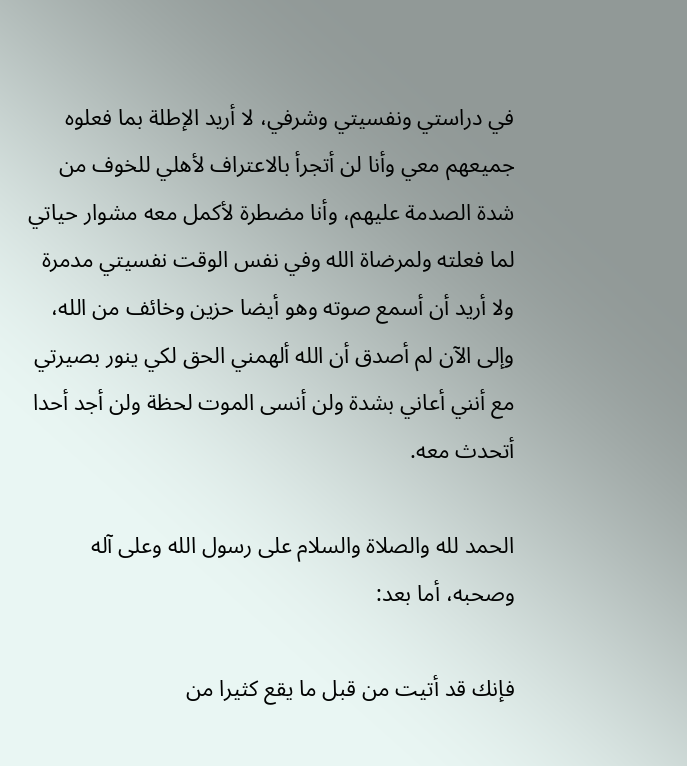في دراستي ونفسيتي وشرفي، لا أريد الإطلة بما فعلوه جميعهم معي وأنا لن أتجرأ بالاعتراف لأهلي للخوف من شدة الصدمة عليهم، وأنا مضطرة لأكمل معه مشوار حياتي لما فعلته ولمرضاة الله وفي نفس الوقت نفسيتي مدمرة ولا أريد أن أسمع صوته وهو أيضا حزين وخائف من الله، وإلى الآن لم أصدق أن الله ألهمني الحق لكي ينور بصيرتي مع أنني أعاني بشدة ولن أنسى الموت لحظة ولن أجد أحدا أتحدث معه.

الحمد لله والصلاة والسلام على رسول الله وعلى آله وصحبه، أما بعد:

فإنك قد أتيت من قبل ما يقع كثيرا من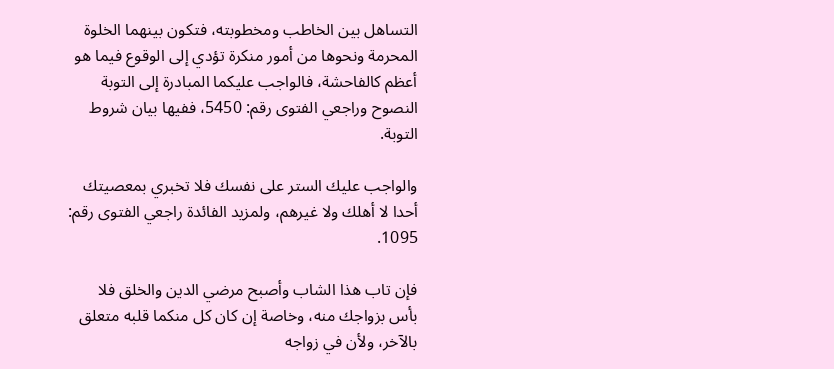التساهل بين الخاطب ومخطوبته، فتكون بينهما الخلوة المحرمة ونحوها من أمور منكرة تؤدي إلى الوقوع فيما هو أعظم كالفاحشة، فالواجب عليكما المبادرة إلى التوبة النصوح وراجعي الفتوى رقم: 5450، ففيها بيان شروط التوبة.

والواجب عليك الستر على نفسك فلا تخبري بمعصيتك أحدا لا أهلك ولا غيرهم، ولمزيد الفائدة راجعي الفتوى رقم: 1095.

فإن تاب هذا الشاب وأصبح مرضي الدين والخلق فلا بأس بزواجك منه، وخاصة إن كان كل منكما قلبه متعلق بالآخر، ولأن في زواجه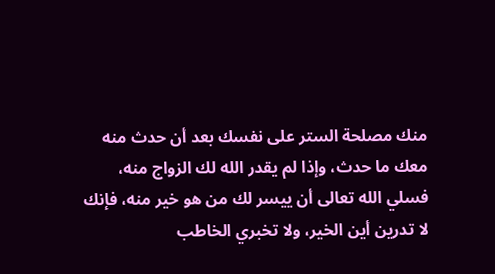منك مصلحة الستر على نفسك بعد أن حدث منه معك ما حدث، وإذا لم يقدر الله لك الزواج منه، فسلي الله تعالى أن ييسر لك من هو خير منه، فإنك لا تدرين أين الخير، ولا تخبري الخاطب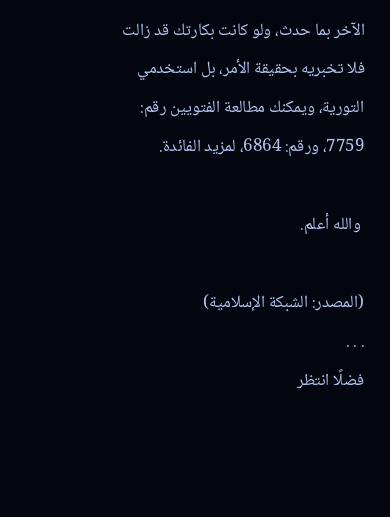الآخر بما حدث، ولو كانت بكارتك قد زالت فلا تخبريه بحقيقة الأمر، بل استخدمي التورية، ويمكنك مطالعة الفتويين رقم: 7759، ورقم: 6864، لمزيد الفائدة.

 والله أعلم.

(المصدر: الشبكة الإسلامية)
. . .
فضلًا انتظر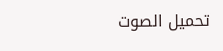تحميل الصوت